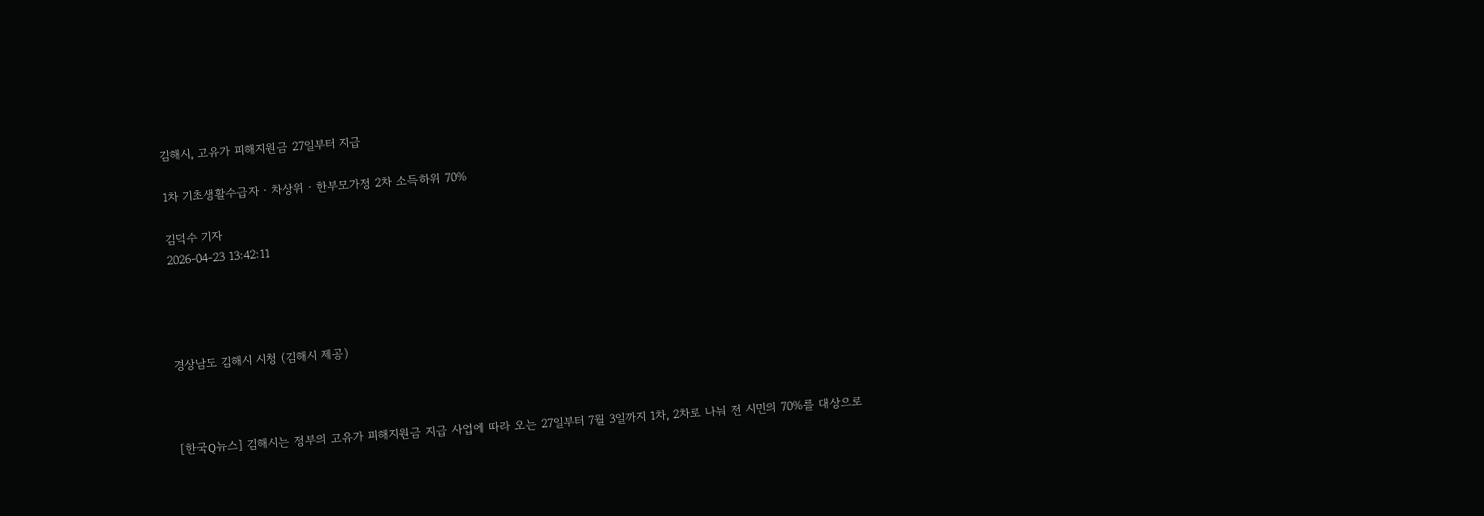김해시, 고유가 피해지원금 27일부터 지급

1차 기초생활수급자‧차상위‧한부모가정 2차 소득하위 70%

김덕수 기자
2026-04-23 13:42:11




경상남도 김해시 시청 (김해시 제공)



[한국Q뉴스] 김해시는 정부의 고유가 피해지원금 지급 사업에 따라 오는 27일부터 7월 3일까지 1차, 2차로 나눠 전 시민의 70%를 대상으로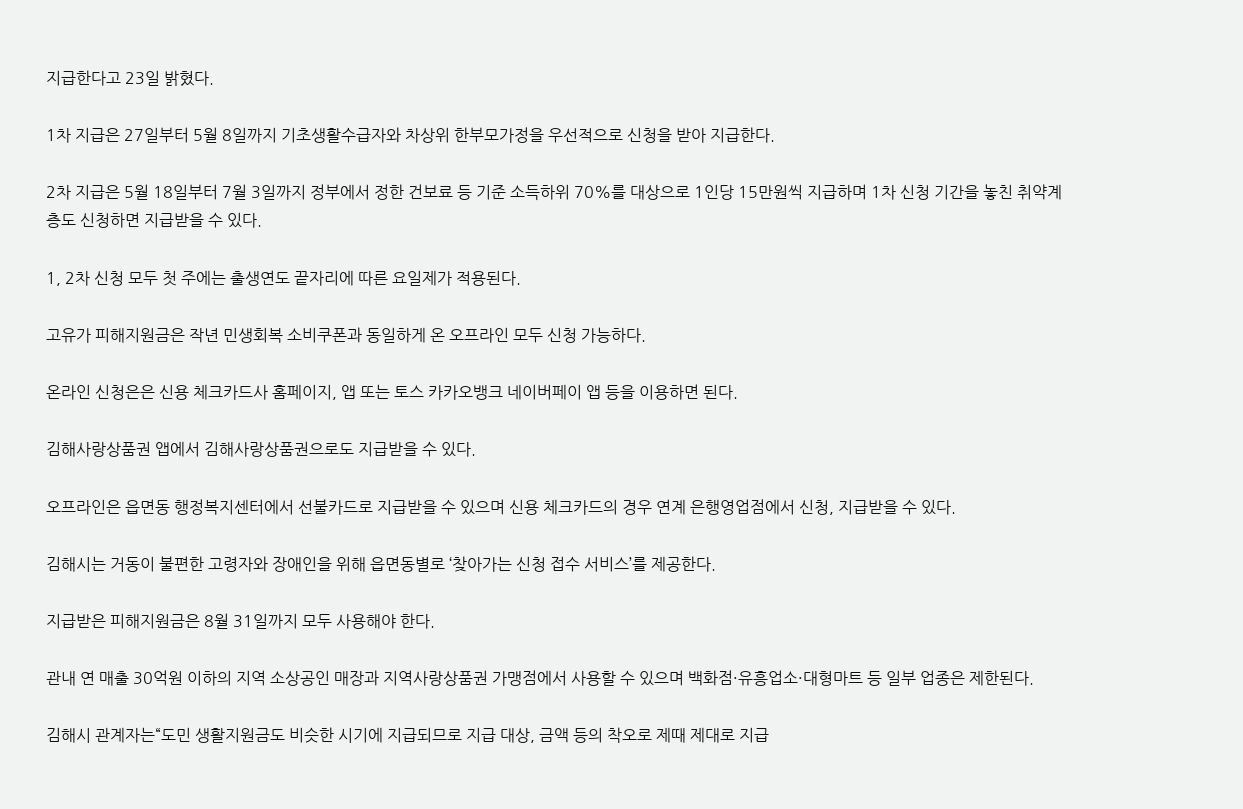지급한다고 23일 밝혔다.

1차 지급은 27일부터 5월 8일까지 기초생활수급자와 차상위 한부모가정을 우선적으로 신청을 받아 지급한다.

2차 지급은 5월 18일부터 7월 3일까지 정부에서 정한 건보료 등 기준 소득하위 70%를 대상으로 1인당 15만원씩 지급하며 1차 신청 기간을 놓친 취약계층도 신청하면 지급받을 수 있다.

1, 2차 신청 모두 첫 주에는 출생연도 끝자리에 따른 요일제가 적용된다.

고유가 피해지원금은 작년 민생회복 소비쿠폰과 동일하게 온 오프라인 모두 신청 가능하다.

온라인 신청은은 신용 체크카드사 홈페이지, 앱 또는 토스 카카오뱅크 네이버페이 앱 등을 이용하면 된다.

김해사랑상품권 앱에서 김해사랑상품권으로도 지급받을 수 있다.

오프라인은 읍면동 행정복지센터에서 선불카드로 지급받을 수 있으며 신용 체크카드의 경우 연계 은행영업점에서 신청, 지급받을 수 있다.

김해시는 거동이 불편한 고령자와 장애인을 위해 읍면동별로 ‘찾아가는 신청 접수 서비스’를 제공한다.

지급받은 피해지원금은 8월 31일까지 모두 사용해야 한다.

관내 연 매출 30억원 이하의 지역 소상공인 매장과 지역사랑상품권 가맹점에서 사용할 수 있으며 백화점·유흥업소·대형마트 등 일부 업종은 제한된다.

김해시 관계자는“도민 생활지원금도 비슷한 시기에 지급되므로 지급 대상, 금액 등의 착오로 제때 제대로 지급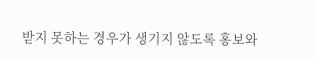받지 못하는 경우가 생기지 않도록 홍보와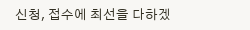신청, 접수에 최선을 다하겠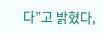다”고 밝혔다,